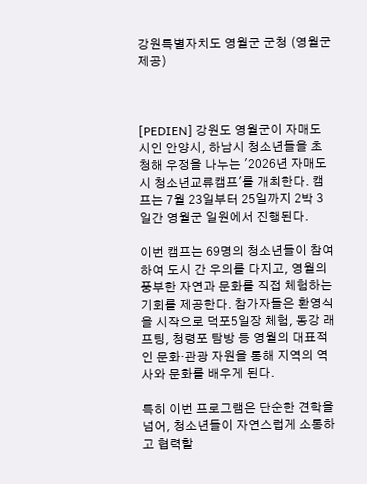강원특별자치도 영월군 군청 (영월군 제공)



[PEDIEN] 강원도 영월군이 자매도시인 안양시, 하남시 청소년들을 초청해 우정을 나누는 '2026년 자매도시 청소년교류캠프'를 개최한다. 캠프는 7월 23일부터 25일까지 2박 3일간 영월군 일원에서 진행된다.

이번 캠프는 69명의 청소년들이 참여하여 도시 간 우의를 다지고, 영월의 풍부한 자연과 문화를 직접 체험하는 기회를 제공한다. 참가자들은 환영식을 시작으로 덕포5일장 체험, 동강 래프팅, 청령포 탐방 등 영월의 대표적인 문화·관광 자원을 통해 지역의 역사와 문화를 배우게 된다.

특히 이번 프로그램은 단순한 견학을 넘어, 청소년들이 자연스럽게 소통하고 협력할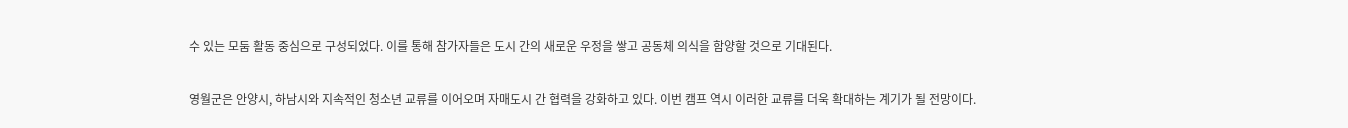수 있는 모둠 활동 중심으로 구성되었다. 이를 통해 참가자들은 도시 간의 새로운 우정을 쌓고 공동체 의식을 함양할 것으로 기대된다.

영월군은 안양시, 하남시와 지속적인 청소년 교류를 이어오며 자매도시 간 협력을 강화하고 있다. 이번 캠프 역시 이러한 교류를 더욱 확대하는 계기가 될 전망이다.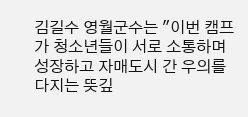김길수 영월군수는 "이번 캠프가 청소년들이 서로 소통하며 성장하고 자매도시 간 우의를 다지는 뜻깊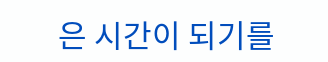은 시간이 되기를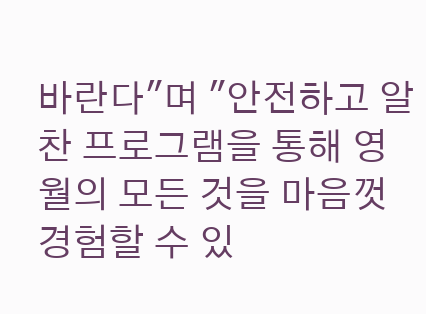바란다"며 "안전하고 알찬 프로그램을 통해 영월의 모든 것을 마음껏 경험할 수 있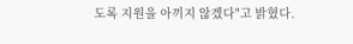도록 지원을 아끼지 않겠다"고 밝혔다.